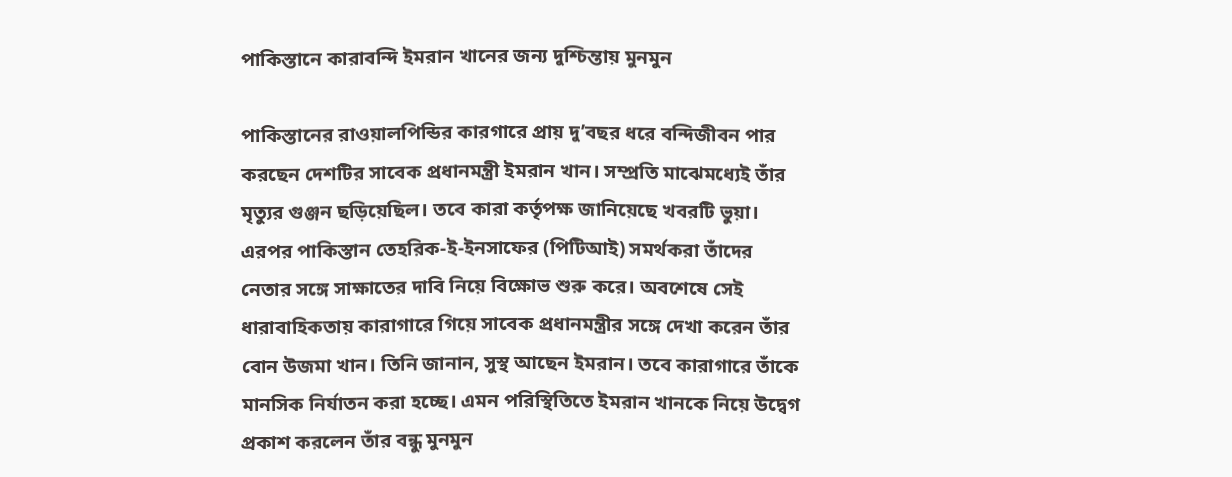পাকিস্তানে কারাবন্দি ইমরান খানের জন্য দুশ্চিন্তায় মুনমুন

পাকিস্তানের রাওয়ালপিন্ডির কারগারে প্রায় দু’বছর ধরে বন্দিজীবন পার করছেন দেশটির সাবেক প্রধানমন্ত্রী ইমরান খান। সম্প্রতি মাঝেমধ্যেই তাঁর মৃত্যুর গুঞ্জন ছড়িয়েছিল। তবে কারা কর্তৃপক্ষ জানিয়েছে খবরটি ভুয়া। এরপর পাকিস্তান তেহরিক-ই-ইনসাফের (পিটিআই) সমর্থকরা তাঁদের নেতার সঙ্গে সাক্ষাতের দাবি নিয়ে বিক্ষোভ শুরু করে। অবশেষে সেই ধারাবাহিকতায় কারাগারে গিয়ে সাবেক প্রধানমন্ত্রীর সঙ্গে দেখা করেন তাঁর বোন উজমা খান। তিনি জানান, সুস্থ আছেন ইমরান। তবে কারাগারে তাঁকে মানসিক নির্যাতন করা হচ্ছে। এমন পরিস্থিতিতে ইমরান খানকে নিয়ে উদ্বেগ প্রকাশ করলেন তাঁর বন্ধু মুনমুন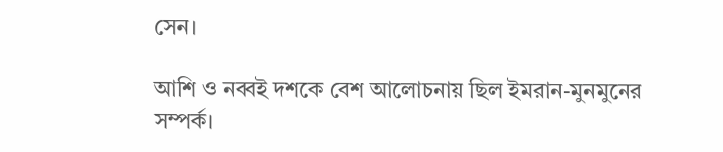সেন।

আশি ও নব্বই দশকে বেশ আলোচনায় ছিল ইমরান-মুনমুনের সম্পর্ক।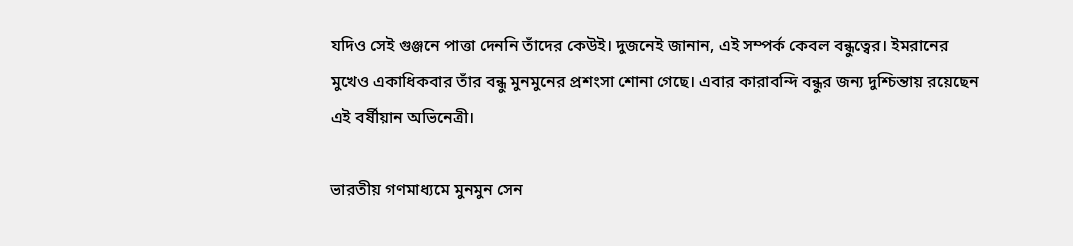যদিও সেই গুঞ্জনে পাত্তা দেননি তাঁদের কেউই। দুজনেই জানান, এই সম্পর্ক কেবল বন্ধুত্বের। ইমরানের মুখেও একাধিকবার তাঁর বন্ধু মুনমুনের প্রশংসা শোনা গেছে। এবার কারাবন্দি বন্ধুর জন্য দুশ্চিন্তায় রয়েছেন এই বর্ষীয়ান অভিনেত্রী।

ভারতীয় গণমাধ্যমে মুনমুন সেন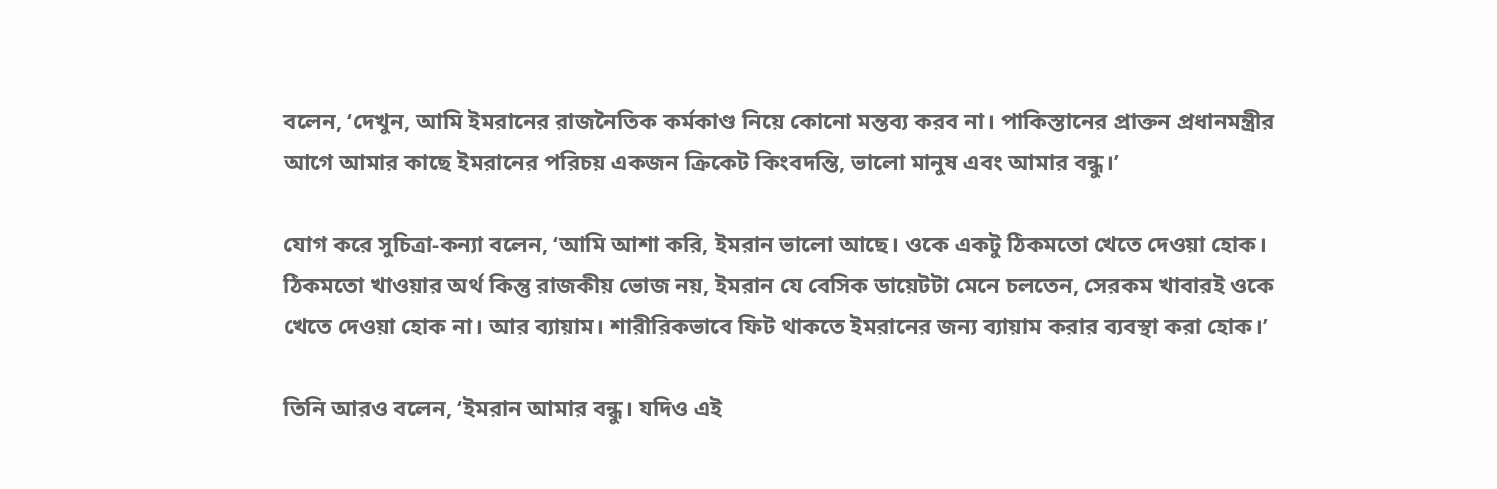বলেন, ‘দেখুন, আমি ইমরানের রাজনৈতিক কর্মকাণ্ড নিয়ে কোনো মন্তব্য করব না। পাকিস্তানের প্রাক্তন প্রধানমন্ত্রীর আগে আমার কাছে ইমরানের পরিচয় একজন ক্রিকেট কিংবদন্তি, ভালো মানুষ এবং আমার বন্ধু।’

যোগ করে সুচিত্রা-কন্যা বলেন, ‘আমি আশা করি, ইমরান ভালো আছে। ওকে একটু ঠিকমতো খেতে দেওয়া হোক। ঠিকমতো খাওয়ার অর্থ কিন্তু রাজকীয় ভোজ নয়, ইমরান যে বেসিক ডায়েটটা মেনে চলতেন, সেরকম খাবারই ওকে খেতে দেওয়া হোক না। আর ব্যায়াম। শারীরিকভাবে ফিট থাকতে ইমরানের জন্য ব্যায়াম করার ব্যবস্থা করা হোক।’

তিনি আরও বলেন, ‘ইমরান আমার বন্ধু। যদিও এই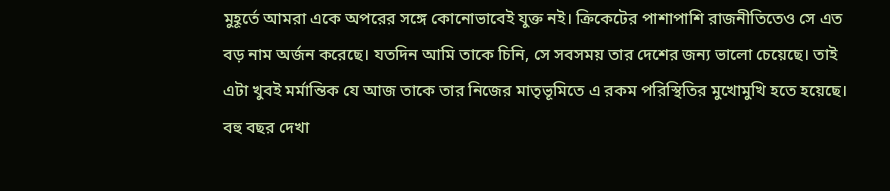মুহূর্তে আমরা একে অপরের সঙ্গে কোনোভাবেই যুক্ত নই। ক্রিকেটের পাশাপাশি রাজনীতিতেও সে এত বড় নাম অর্জন করেছে। যতদিন আমি তাকে চিনি, সে সবসময় তার দেশের জন্য ভালো চেয়েছে। তাই এটা খুবই মর্মান্তিক যে আজ তাকে তার নিজের মাতৃভূমিতে এ রকম পরিস্থিতির মুখোমুখি হতে হয়েছে। বহু বছর দেখা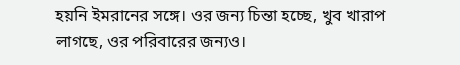হয়নি ইমরানের সঙ্গে। ওর জন্য চিন্তা হচ্ছে, খুব খারাপ লাগছে, ওর পরিবারের জন্যও।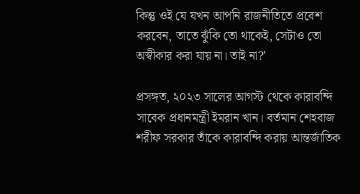কিন্তু ওই যে যখন আপনি রাজনীতিতে প্রবেশ করবেন, তাতে ঝুঁকি তো থাকেই, সেটাও তো অস্বীকার করা যায় না। তাই না?’

প্রসঙ্গত, ২০২৩ সালের আগস্ট থেকে কারাবন্দি সাবেক প্রধানমন্ত্রী ইমরান খান। বর্তমান শেহবাজ শরীফ সরকার তাঁকে কারাবন্দি করায় আন্তর্জাতিক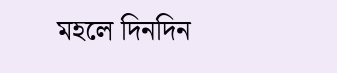মহলে দিনদিন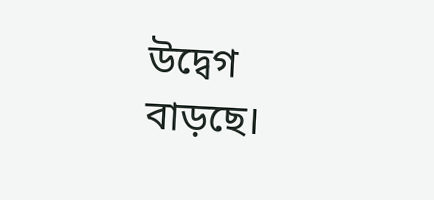উদ্বেগ বাড়ছে।